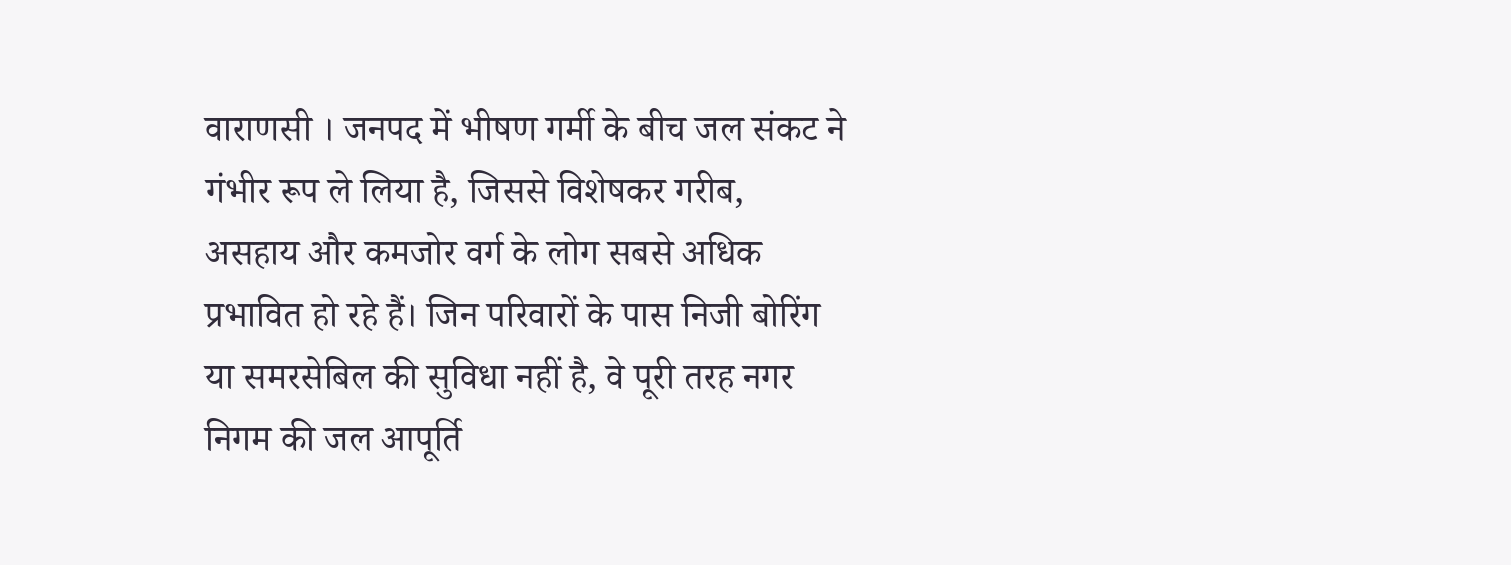वाराणसी । जनपद में भीषण गर्मी के बीच जल संकट ने गंभीर रूप ले लिया है, जिससे विशेषकर गरीब, असहाय और कमजोर वर्ग के लोग सबसे अधिक प्रभावित हो रहे हैं। जिन परिवारों के पास निजी बोरिंग या समरसेबिल की सुविधा नहीं है, वे पूरी तरह नगर निगम की जल आपूर्ति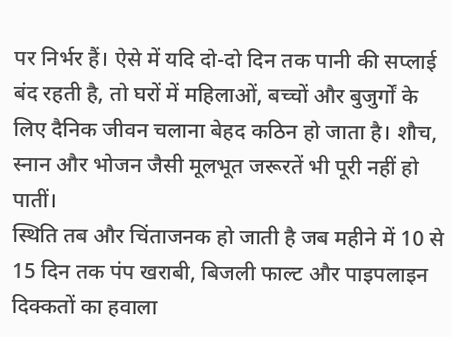पर निर्भर हैं। ऐसे में यदि दो-दो दिन तक पानी की सप्लाई बंद रहती है, तो घरों में महिलाओं, बच्चों और बुजुर्गों के लिए दैनिक जीवन चलाना बेहद कठिन हो जाता है। शौच, स्नान और भोजन जैसी मूलभूत जरूरतें भी पूरी नहीं हो पातीं।
स्थिति तब और चिंताजनक हो जाती है जब महीने में 10 से 15 दिन तक पंप खराबी, बिजली फाल्ट और पाइपलाइन दिक्कतों का हवाला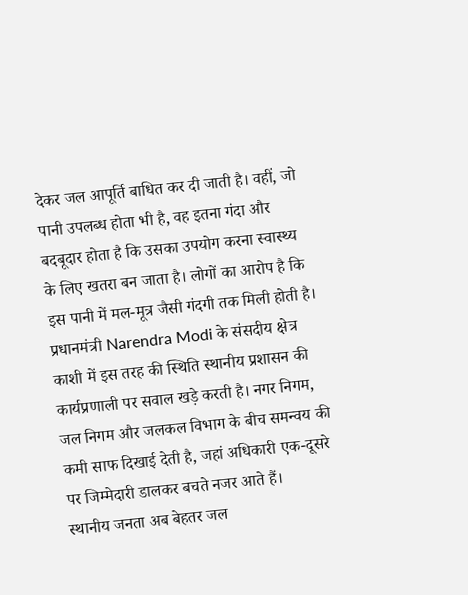देकर जल आपूर्ति बाधित कर दी जाती है। वहीं, जो पानी उपलब्ध होता भी है, वह इतना गंदा और बदबूदार होता है कि उसका उपयोग करना स्वास्थ्य के लिए खतरा बन जाता है। लोगों का आरोप है कि इस पानी में मल-मूत्र जैसी गंदगी तक मिली होती है।
प्रधानमंत्री Narendra Modi के संसदीय क्षेत्र काशी में इस तरह की स्थिति स्थानीय प्रशासन की कार्यप्रणाली पर सवाल खड़े करती है। नगर निगम, जल निगम और जलकल विभाग के बीच समन्वय की कमी साफ दिखाई देती है, जहां अधिकारी एक-दूसरे पर जिम्मेदारी डालकर बचते नजर आते हैं।
स्थानीय जनता अब बेहतर जल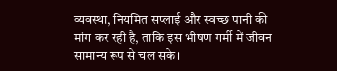व्यवस्था, नियमित सप्लाई और स्वच्छ पानी की मांग कर रही है, ताकि इस भीषण गर्मी में जीवन सामान्य रूप से चल सके।